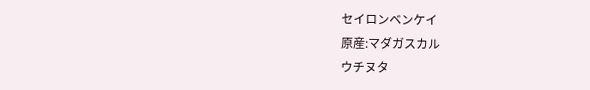セイロンベンケイ
原産:マダガスカル
ウチヌタ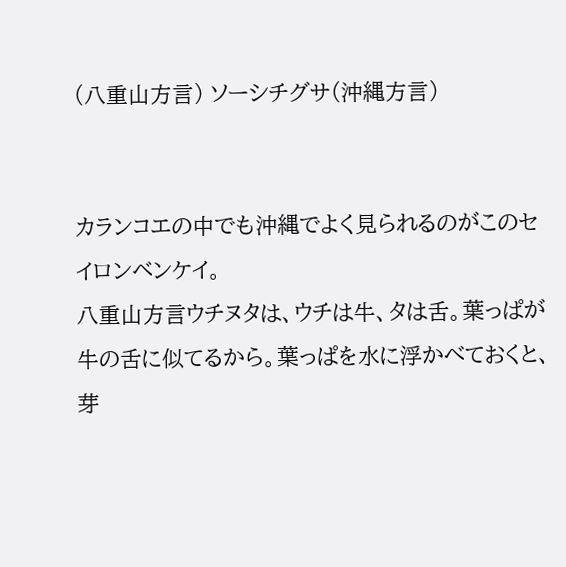(八重山方言) ソーシチグサ(沖縄方言)


カランコエの中でも沖縄でよく見られるのがこのセイロンベンケイ。
八重山方言ウチヌタは、ウチは牛、タは舌。葉っぱが牛の舌に似てるから。葉っぱを水に浮かべておくと、芽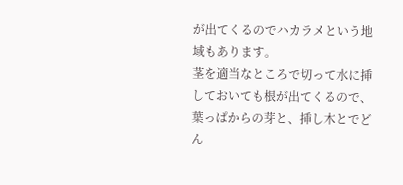が出てくるのでハカラメという地域もあります。
茎を適当なところで切って水に挿しておいても根が出てくるので、葉っぱからの芽と、挿し木とでどん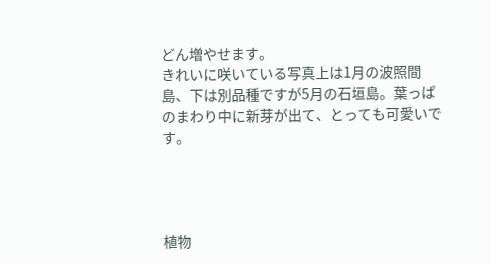どん増やせます。
きれいに咲いている写真上は1月の波照間島、下は別品種ですが5月の石垣島。葉っぱのまわり中に新芽が出て、とっても可愛いです。




植物